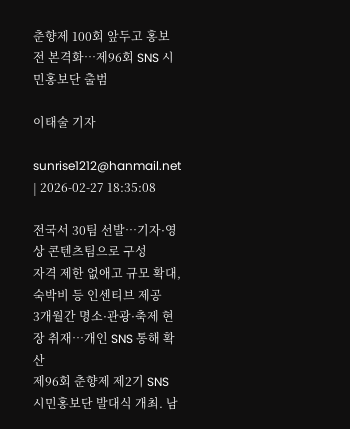춘향제 100회 앞두고 홍보전 본격화…제96회 SNS 시민홍보단 출범

이태술 기자

sunrise1212@hanmail.net | 2026-02-27 18:35:08

전국서 30팀 선발…기자·영상 콘텐츠팀으로 구성
자격 제한 없애고 규모 확대, 숙박비 등 인센티브 제공
3개월간 명소·관광·축제 현장 취재…개인 SNS 통해 확산
제96회 춘향제 제2기 SNS 시민홍보단 발대식 개최. 남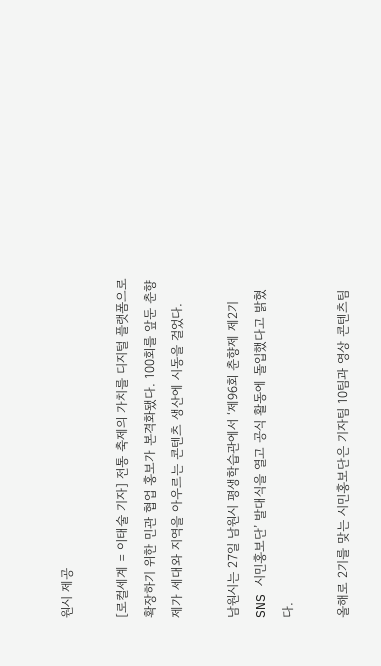원시 제공

[로컬세계 = 이태술 기자] 전통 축제의 가치를 디지털 플랫폼으로 확장하기 위한 민관 협업 홍보가 본격화됐다. 100회를 앞둔 춘향제가 세대와 지역을 아우르는 콘텐츠 생산에 시동을 걸었다.

남원시는 27일 남원시 평생학습관에서 ‘제96회 춘향제 제2기 SNS 시민홍보단’ 발대식을 열고 공식 활동에 돌입했다고 밝혔다.

올해로 2기를 맞는 시민홍보단은 기자팀 10팀과 영상 콘텐츠팀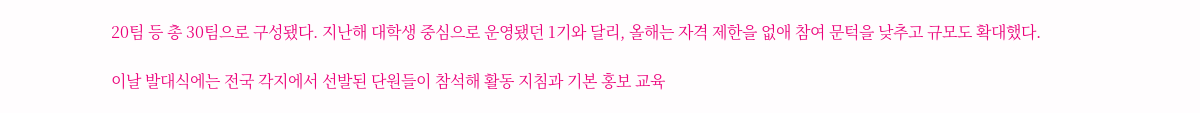20팀 등 총 30팀으로 구성됐다. 지난해 대학생 중심으로 운영됐던 1기와 달리, 올해는 자격 제한을 없애 참여 문턱을 낮추고 규모도 확대했다.

이날 발대식에는 전국 각지에서 선발된 단원들이 참석해 활동 지침과 기본 홍보 교육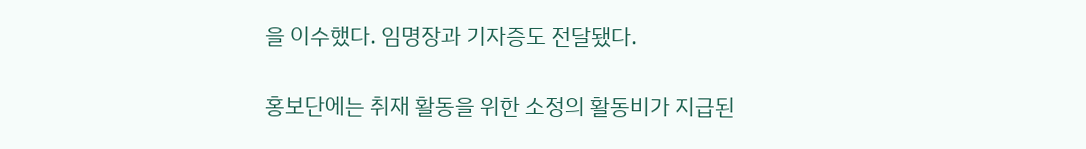을 이수했다. 임명장과 기자증도 전달됐다.

홍보단에는 취재 활동을 위한 소정의 활동비가 지급된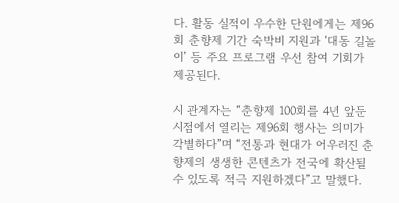다. 활동 실적이 우수한 단원에게는 제96회 춘향제 기간 숙박비 지원과 ‘대동 길놀이’ 등 주요 프로그램 우선 참여 기회가 제공된다.

시 관계자는 “춘향제 100회를 4년 앞둔 시점에서 열리는 제96회 행사는 의미가 각별하다”며 “전통과 현대가 어우러진 춘향제의 생생한 콘텐츠가 전국에 확산될 수 있도록 적극 지원하겠다”고 말했다.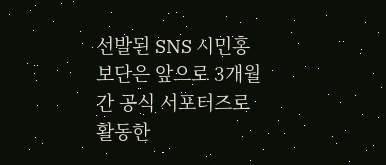선발된 SNS 시민홍보단은 앞으로 3개월간 공식 서포터즈로 활동한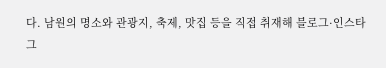다. 남원의 명소와 관광지, 축제, 맛집 등을 직접 취재해 블로그·인스타그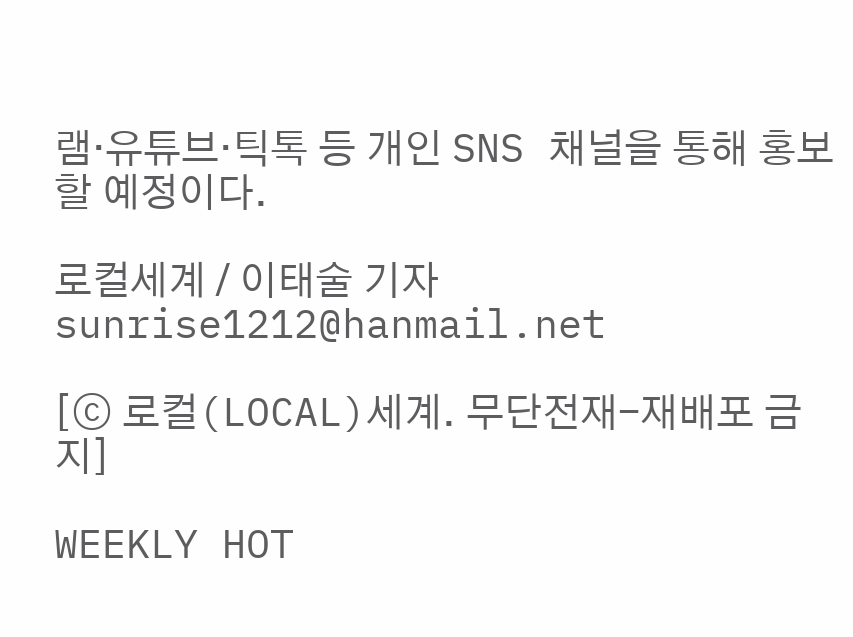램·유튜브·틱톡 등 개인 SNS 채널을 통해 홍보할 예정이다.

로컬세계 / 이태술 기자 sunrise1212@hanmail.net

[ⓒ 로컬(LOCAL)세계. 무단전재-재배포 금지]

WEEKLY HOT